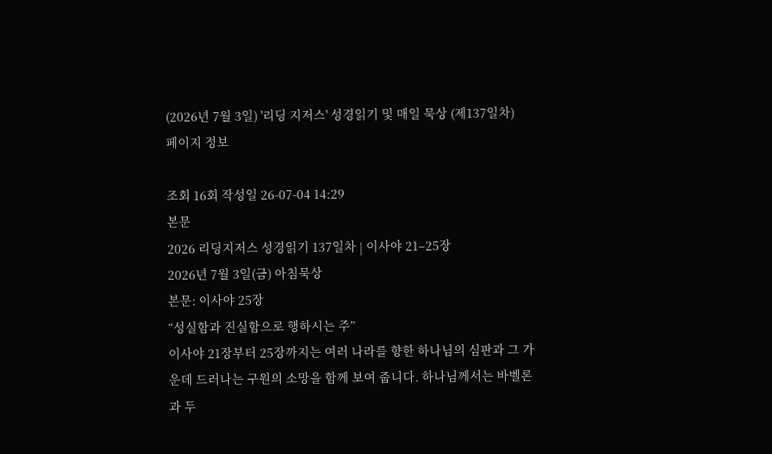(2026년 7월 3일) '리딩 지저스' 성경읽기 및 매일 묵상 (제137일차)
페이지 정보

조회 16회 작성일 26-07-04 14:29
본문
2026 리딩지저스 성경읽기 137일차 | 이사야 21–25장
2026년 7월 3일(금) 아침묵상
본문: 이사야 25장
“성실함과 진실함으로 행하시는 주”
이사야 21장부터 25장까지는 여러 나라를 향한 하나님의 심판과 그 가운데 드러나는 구원의 소망을 함께 보여 줍니다. 하나님께서는 바벨론과 두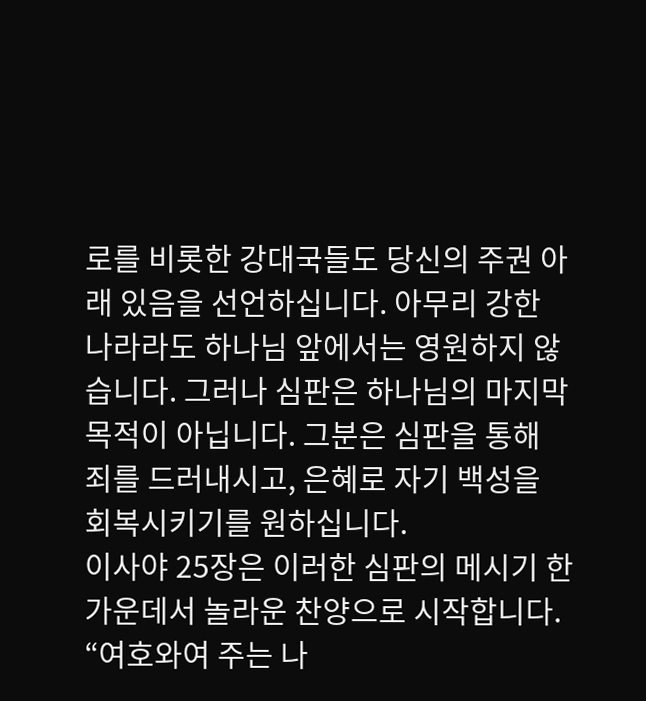로를 비롯한 강대국들도 당신의 주권 아래 있음을 선언하십니다. 아무리 강한 나라라도 하나님 앞에서는 영원하지 않습니다. 그러나 심판은 하나님의 마지막 목적이 아닙니다. 그분은 심판을 통해 죄를 드러내시고, 은혜로 자기 백성을 회복시키기를 원하십니다.
이사야 25장은 이러한 심판의 메시기 한가운데서 놀라운 찬양으로 시작합니다.
“여호와여 주는 나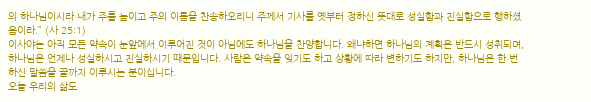의 하나님이시라 내가 주를 높이고 주의 이름을 찬송하오리니 주께서 기사를 옛부터 정하신 뜻대로 성실함과 진실함으로 행하셨음이라.” (사 25:1)
이사야는 아직 모든 약속이 눈앞에서 이루어진 것이 아님에도 하나님을 찬양합니다. 왜냐하면 하나님의 계획은 반드시 성취되며, 하나님은 언제나 성실하시고 진실하시기 때문입니다. 사람은 약속을 잊기도 하고 상황에 따라 변하기도 하지만, 하나님은 한 번 하신 말씀을 끝까지 이루시는 분이십니다.
오늘 우리의 삶도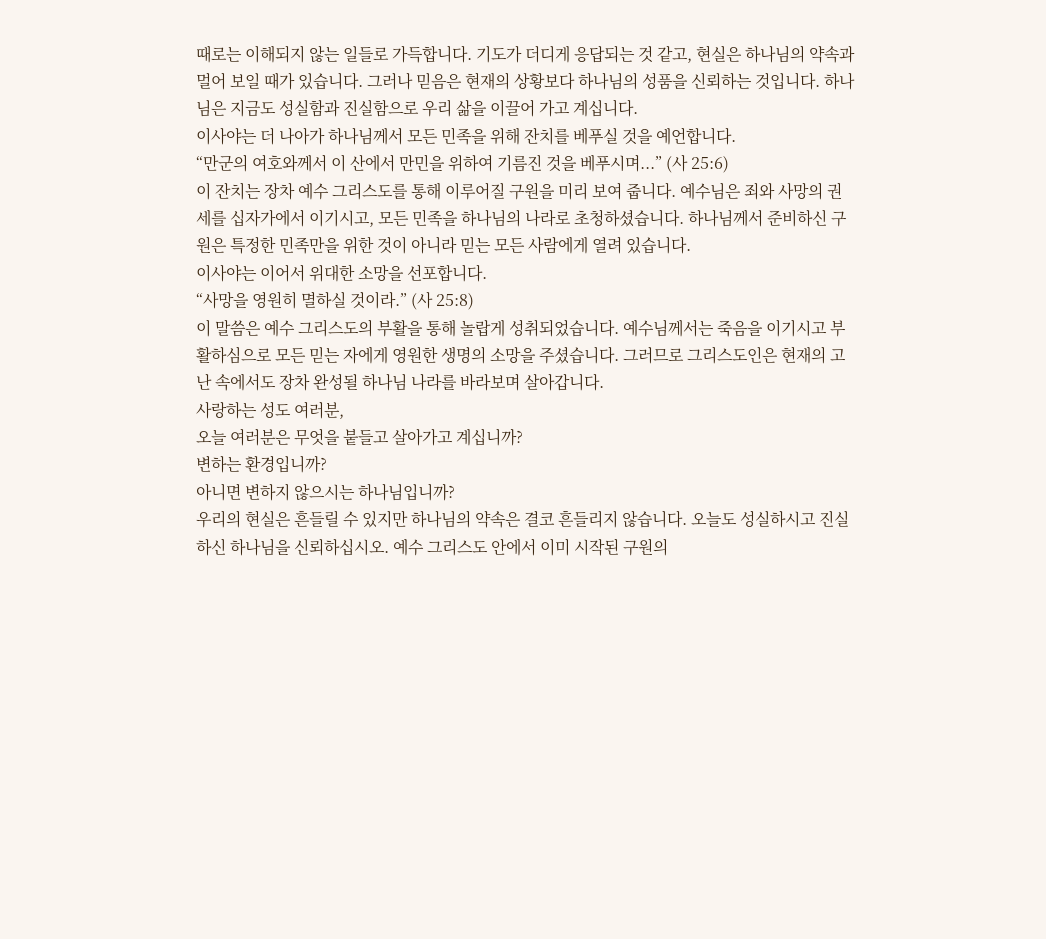때로는 이해되지 않는 일들로 가득합니다. 기도가 더디게 응답되는 것 같고, 현실은 하나님의 약속과 멀어 보일 때가 있습니다. 그러나 믿음은 현재의 상황보다 하나님의 성품을 신뢰하는 것입니다. 하나님은 지금도 성실함과 진실함으로 우리 삶을 이끌어 가고 계십니다.
이사야는 더 나아가 하나님께서 모든 민족을 위해 잔치를 베푸실 것을 예언합니다.
“만군의 여호와께서 이 산에서 만민을 위하여 기름진 것을 베푸시며...” (사 25:6)
이 잔치는 장차 예수 그리스도를 통해 이루어질 구원을 미리 보여 줍니다. 예수님은 죄와 사망의 권세를 십자가에서 이기시고, 모든 민족을 하나님의 나라로 초청하셨습니다. 하나님께서 준비하신 구원은 특정한 민족만을 위한 것이 아니라 믿는 모든 사람에게 열려 있습니다.
이사야는 이어서 위대한 소망을 선포합니다.
“사망을 영원히 멸하실 것이라.” (사 25:8)
이 말씀은 예수 그리스도의 부활을 통해 놀랍게 성취되었습니다. 예수님께서는 죽음을 이기시고 부활하심으로 모든 믿는 자에게 영원한 생명의 소망을 주셨습니다. 그러므로 그리스도인은 현재의 고난 속에서도 장차 완성될 하나님 나라를 바라보며 살아갑니다.
사랑하는 성도 여러분,
오늘 여러분은 무엇을 붙들고 살아가고 계십니까?
변하는 환경입니까?
아니면 변하지 않으시는 하나님입니까?
우리의 현실은 흔들릴 수 있지만 하나님의 약속은 결코 흔들리지 않습니다. 오늘도 성실하시고 진실하신 하나님을 신뢰하십시오. 예수 그리스도 안에서 이미 시작된 구원의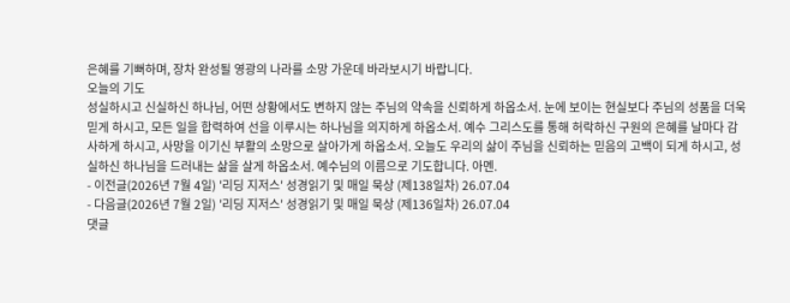은혜를 기뻐하며, 장차 완성될 영광의 나라를 소망 가운데 바라보시기 바랍니다.
오늘의 기도
성실하시고 신실하신 하나님, 어떤 상황에서도 변하지 않는 주님의 약속을 신뢰하게 하옵소서. 눈에 보이는 현실보다 주님의 성품을 더욱 믿게 하시고, 모든 일을 합력하여 선을 이루시는 하나님을 의지하게 하옵소서. 예수 그리스도를 통해 허락하신 구원의 은혜를 날마다 감사하게 하시고, 사망을 이기신 부활의 소망으로 살아가게 하옵소서. 오늘도 우리의 삶이 주님을 신뢰하는 믿음의 고백이 되게 하시고, 성실하신 하나님을 드러내는 삶을 살게 하옵소서. 예수님의 이름으로 기도합니다. 아멘.
- 이전글(2026년 7월 4일) '리딩 지저스' 성경읽기 및 매일 묵상 (제138일차) 26.07.04
- 다음글(2026년 7월 2일) '리딩 지저스' 성경읽기 및 매일 묵상 (제136일차) 26.07.04
댓글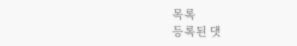목록
등록된 댓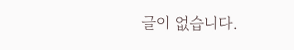글이 없습니다.